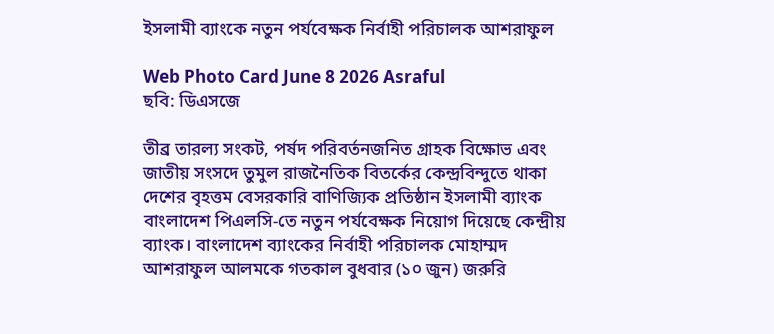ইসলামী ব্যাংকে নতুন পর্যবেক্ষক নির্বাহী পরিচালক আশরাফুল

Web Photo Card June 8 2026 Asraful
ছবি: ডিএসজে

তীব্র তারল্য সংকট, পর্ষদ পরিবর্তনজনিত গ্রাহক বিক্ষোভ এবং জাতীয় সংসদে তুমুল রাজনৈতিক বিতর্কের কেন্দ্রবিন্দুতে থাকা দেশের বৃহত্তম বেসরকারি বাণিজ্যিক প্রতিষ্ঠান ইসলামী ব্যাংক বাংলাদেশ পিএলসি-তে নতুন পর্যবেক্ষক নিয়োগ দিয়েছে কেন্দ্রীয় ব্যাংক। বাংলাদেশ ব্যাংকের নির্বাহী পরিচালক মোহাম্মদ আশরাফুল আলমকে গতকাল বুধবার (১০ জুন) জরুরি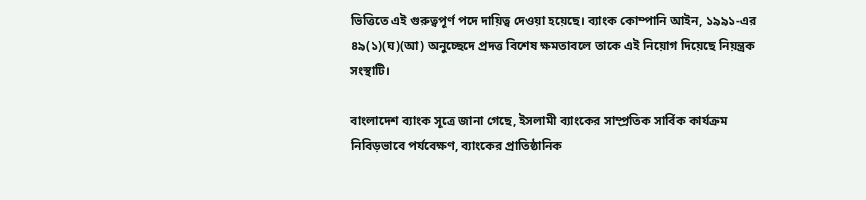ভিত্তিতে এই গুরুত্বপূর্ণ পদে দায়িত্ব দেওয়া হয়েছে। ব্যাংক কোম্পানি আইন, ১৯৯১-এর ৪৯(১)(ঘ)(আ) অনুচ্ছেদে প্রদত্ত বিশেষ ক্ষমতাবলে তাকে এই নিয়োগ দিয়েছে নিয়ন্ত্রক সংস্থাটি।

বাংলাদেশ ব্যাংক সূত্রে জানা গেছে, ইসলামী ব্যাংকের সাম্প্রতিক সার্বিক কার্যক্রম নিবিড়ভাবে পর্যবেক্ষণ, ব্যাংকের প্রাতিষ্ঠানিক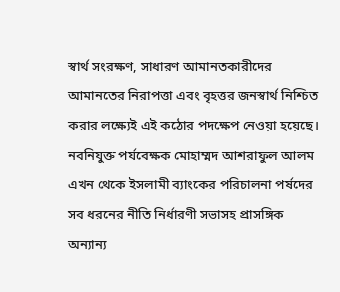স্বার্থ সংরক্ষণ, সাধারণ আমানতকারীদের আমানতের নিরাপত্তা এবং বৃহত্তর জনস্বার্থ নিশ্চিত করার লক্ষ্যেই এই কঠোর পদক্ষেপ নেওয়া হয়েছে। নবনিযুক্ত পর্যবেক্ষক মোহাম্মদ আশরাফুল আলম এখন থেকে ইসলামী ব্যাংকের পরিচালনা পর্ষদের সব ধরনের নীতি নির্ধারণী সভাসহ প্রাসঙ্গিক অন্যান্য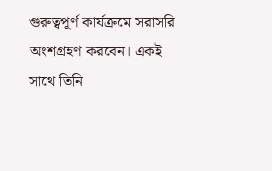গুরুত্বপূর্ণ কার্যক্রমে সরাসরি অংশগ্রহণ করবেন। একই সাথে তিনি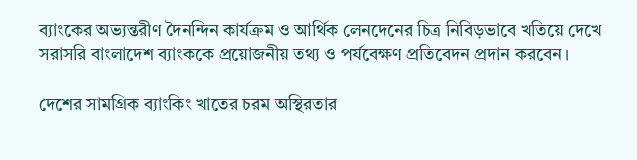ব্যাংকের অভ্যন্তরীণ দৈনন্দিন কার্যক্রম ও আর্থিক লেনদেনের চিত্র নিবিড়ভাবে খতিয়ে দেখে সরাসরি বাংলাদেশ ব্যাংককে প্রয়োজনীয় তথ্য ও পর্যবেক্ষণ প্রতিবেদন প্রদান করবেন।

দেশের সামগ্রিক ব্যাংকিং খাতের চরম অস্থিরতার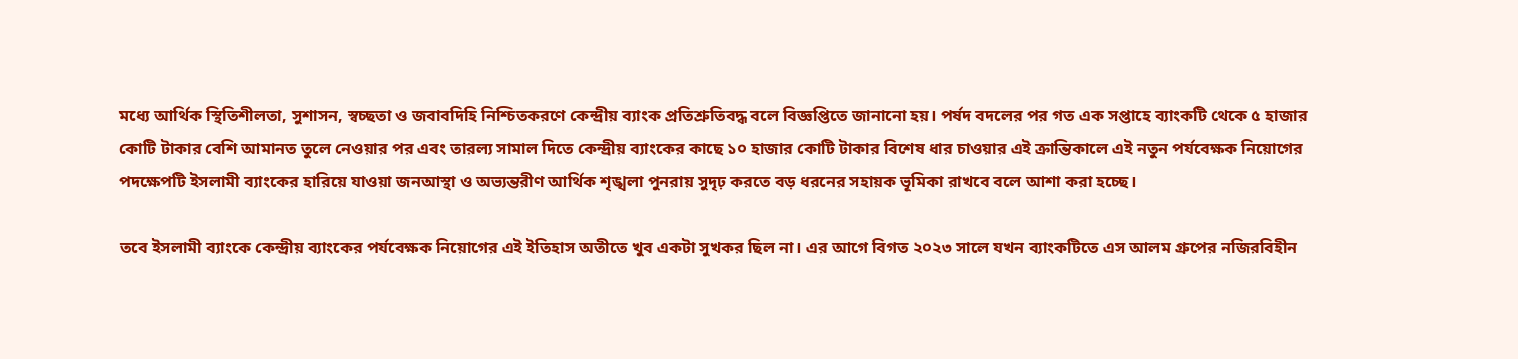মধ্যে আর্থিক স্থিতিশীলতা, সুশাসন, স্বচ্ছতা ও জবাবদিহি নিশ্চিতকরণে কেন্দ্রীয় ব্যাংক প্রতিশ্রুতিবদ্ধ বলে বিজ্ঞপ্তিতে জানানো হয়। পর্ষদ বদলের পর গত এক সপ্তাহে ব্যাংকটি থেকে ৫ হাজার কোটি টাকার বেশি আমানত তুলে নেওয়ার পর এবং তারল্য সামাল দিতে কেন্দ্রীয় ব্যাংকের কাছে ১০ হাজার কোটি টাকার বিশেষ ধার চাওয়ার এই ক্রান্তিকালে এই নতুন পর্যবেক্ষক নিয়োগের পদক্ষেপটি ইসলামী ব্যাংকের হারিয়ে যাওয়া জনআস্থা ও অভ্যন্তরীণ আর্থিক শৃঙ্খলা পুনরায় সুদৃঢ় করতে বড় ধরনের সহায়ক ভূমিকা রাখবে বলে আশা করা হচ্ছে।

তবে ইসলামী ব্যাংকে কেন্দ্রীয় ব্যাংকের পর্যবেক্ষক নিয়োগের এই ইতিহাস অতীতে খুব একটা সুখকর ছিল না। এর আগে বিগত ২০২৩ সালে যখন ব্যাংকটিতে এস আলম গ্রুপের নজিরবিহীন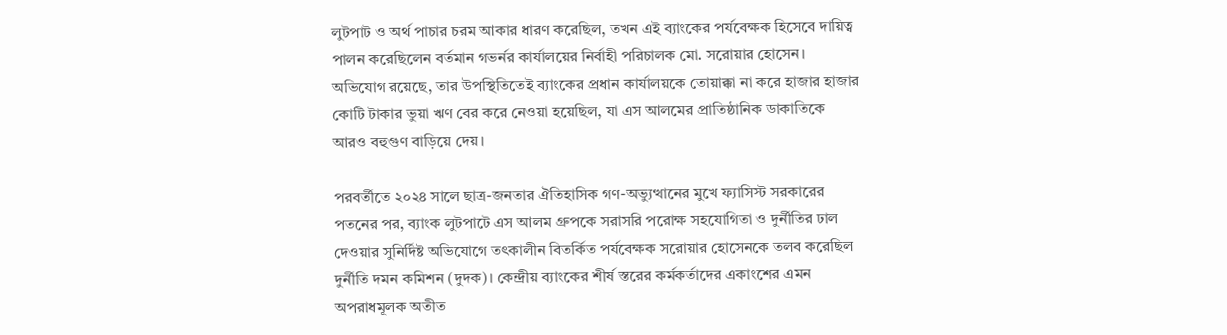লুটপাট ও অর্থ পাচার চরম আকার ধারণ করেছিল, তখন এই ব্যাংকের পর্যবেক্ষক হিসেবে দায়িত্ব পালন করেছিলেন বর্তমান গভর্নর কার্যালয়ের নির্বাহী পরিচালক মো. সরোয়ার হোসেন। অভিযোগ রয়েছে, তার উপস্থিতিতেই ব্যাংকের প্রধান কার্যালয়কে তোয়াক্কা না করে হাজার হাজার কোটি টাকার ভুয়া ঋণ বের করে নেওয়া হয়েছিল, যা এস আলমের প্রাতিষ্ঠানিক ডাকাতিকে আরও বহুগুণ বাড়িয়ে দেয়।

পরবর্তীতে ২০২৪ সালে ছাত্র-জনতার ঐতিহাসিক গণ-অভ্যুত্থানের মুখে ফ্যাসিস্ট সরকারের পতনের পর, ব্যাংক লুটপাটে এস আলম গ্রুপকে সরাসরি পরোক্ষ সহযোগিতা ও দুর্নীতির ঢাল দেওয়ার সুনির্দিষ্ট অভিযোগে তৎকালীন বিতর্কিত পর্যবেক্ষক সরোয়ার হোসেনকে তলব করেছিল দুর্নীতি দমন কমিশন (দুদক)। কেন্দ্রীয় ব্যাংকের শীর্ষ স্তরের কর্মকর্তাদের একাংশের এমন অপরাধমূলক অতীত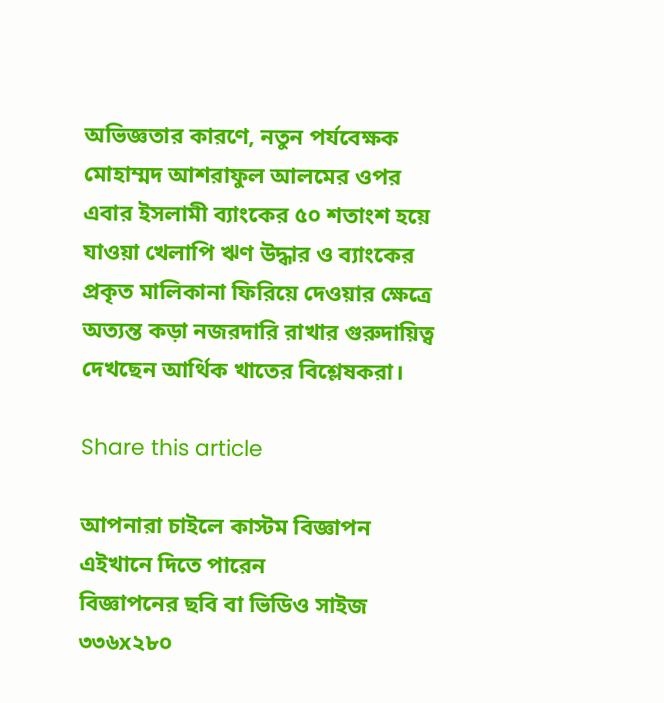অভিজ্ঞতার কারণে, নতুন পর্যবেক্ষক মোহাম্মদ আশরাফুল আলমের ওপর এবার ইসলামী ব্যাংকের ৫০ শতাংশ হয়ে যাওয়া খেলাপি ঋণ উদ্ধার ও ব্যাংকের প্রকৃত মালিকানা ফিরিয়ে দেওয়ার ক্ষেত্রে অত্যন্ত কড়া নজরদারি রাখার গুরুদায়িত্ব দেখছেন আর্থিক খাতের বিশ্লেষকরা।

Share this article

আপনারা চাইলে কাস্টম বিজ্ঞাপন এইখানে দিতে পারেন
বিজ্ঞাপনের ছবি বা ভিডিও সাইজ ৩৩৬x২৮০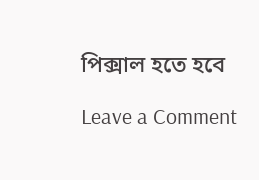পিক্সাল হতে হবে

Leave a Comment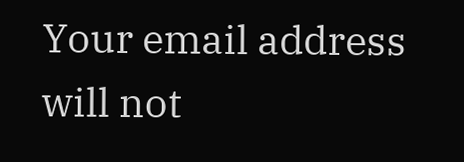Your email address will not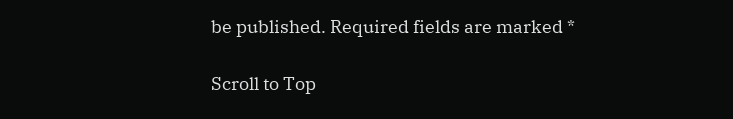be published. Required fields are marked *

Scroll to Top